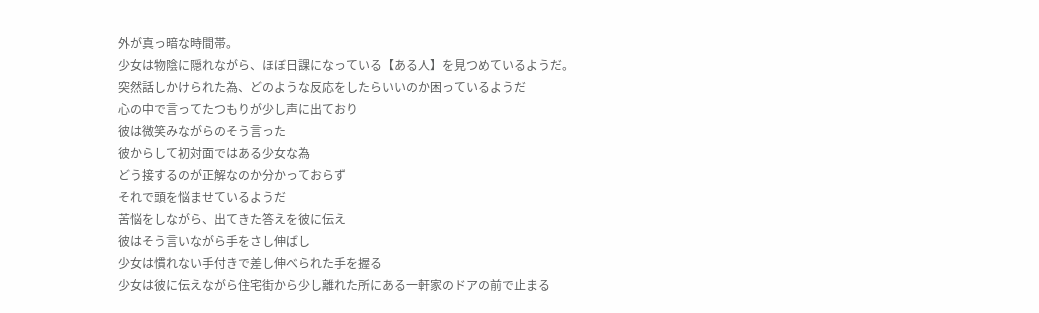外が真っ暗な時間帯。
少女は物陰に隠れながら、ほぼ日課になっている【ある人】を見つめているようだ。
突然話しかけられた為、どのような反応をしたらいいのか困っているようだ
心の中で言ってたつもりが少し声に出ており
彼は微笑みながらのそう言った
彼からして初対面ではある少女な為
どう接するのが正解なのか分かっておらず
それで頭を悩ませているようだ
苦悩をしながら、出てきた答えを彼に伝え
彼はそう言いながら手をさし伸ばし
少女は慣れない手付きで差し伸べられた手を握る
少女は彼に伝えながら住宅街から少し離れた所にある一軒家のドアの前で止まる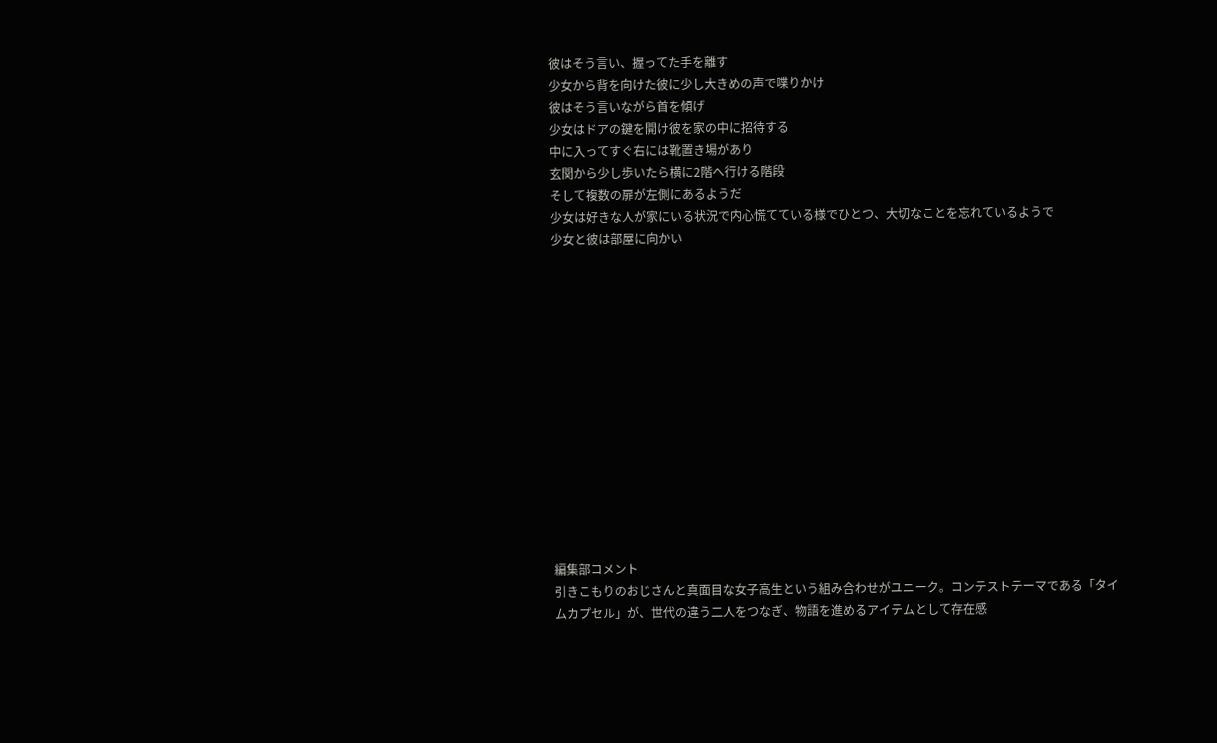彼はそう言い、握ってた手を離す
少女から背を向けた彼に少し大きめの声で喋りかけ
彼はそう言いながら首を傾げ
少女はドアの鍵を開け彼を家の中に招待する
中に入ってすぐ右には靴置き場があり
玄関から少し歩いたら横に2階へ行ける階段
そして複数の扉が左側にあるようだ
少女は好きな人が家にいる状況で内心慌てている様でひとつ、大切なことを忘れているようで
少女と彼は部屋に向かい














編集部コメント
引きこもりのおじさんと真面目な女子高生という組み合わせがユニーク。コンテストテーマである「タイムカプセル」が、世代の違う二人をつなぎ、物語を進めるアイテムとして存在感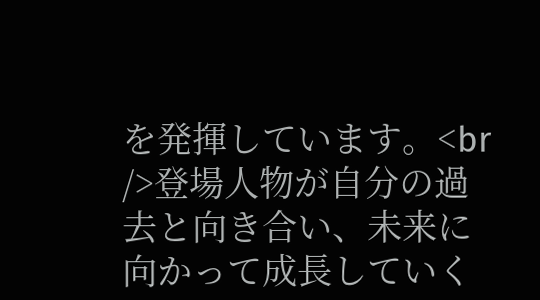を発揮しています。<br />登場人物が自分の過去と向き合い、未来に向かって成長していく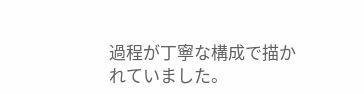過程が丁寧な構成で描かれていました。